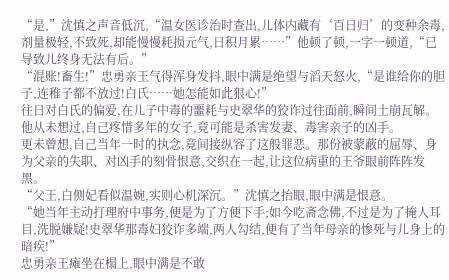“是,”沈慎之声音低沉,“温女医诊治时查出,儿体内藏有‘百日归’的变种余毒,剂量极轻,不致死,却能慢慢耗损元气,日积月累……”他顿了顿,一字一顿道,“已导致儿终身无法有后。”
“混账!畜生!”忠勇亲王气得浑身发抖,眼中满是绝望与滔天怒火,“是谁给你的胆子,连稚子都不放过!白氏……她怎能如此狠心!”
往日对白氏的偏爱,在儿子中毒的噩耗与史翠华的狡诈过往面前,瞬间土崩瓦解。
他从未想过,自己疼惜多年的女子,竟可能是杀害发妻、毒害亲子的凶手。
更未曾想,自己当年一时的执念,竟间接纵容了这般罪恶。那份被蒙蔽的屈辱、身为父亲的失职、对凶手的刻骨恨意,交织在一起,让这位病重的王爷眼前阵阵发黑。
“父王,白侧妃看似温婉,实则心机深沉。”沈慎之抬眼,眼中满是恨意。
“她当年主动打理府中事务,便是为了方便下手;如今吃斋念佛,不过是为了掩人耳目,洗脱嫌疑!史翠华那毒妇狡诈多端,两人勾结,便有了当年母亲的惨死与儿身上的暗疾!”
忠勇亲王瘫坐在榻上,眼中满是不敢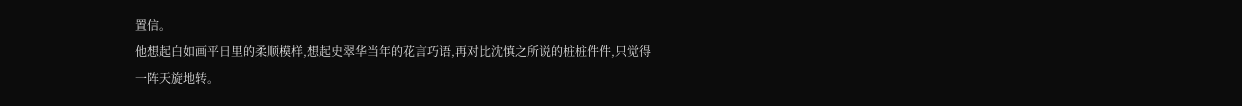置信。
他想起白如画平日里的柔顺模样,想起史翠华当年的花言巧语,再对比沈慎之所说的桩桩件件,只觉得一阵天旋地转。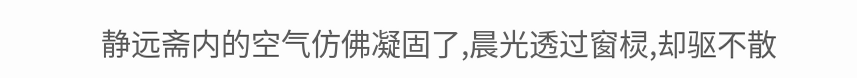静远斋内的空气仿佛凝固了,晨光透过窗棂,却驱不散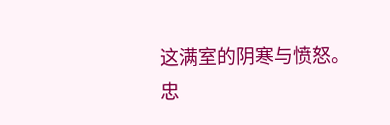这满室的阴寒与愤怒。
忠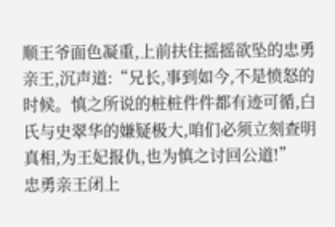顺王爷面色凝重,上前扶住摇摇欲坠的忠勇亲王,沉声道:“兄长,事到如今,不是愤怒的时候。慎之所说的桩桩件件都有迹可循,白氏与史翠华的嫌疑极大,咱们必须立刻查明真相,为王妃报仇,也为慎之讨回公道!”
忠勇亲王闭上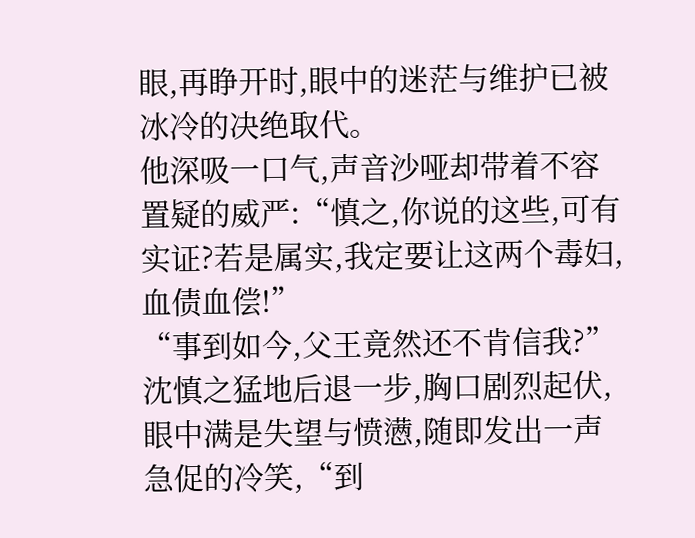眼,再睁开时,眼中的迷茫与维护已被冰冷的决绝取代。
他深吸一口气,声音沙哑却带着不容置疑的威严:“慎之,你说的这些,可有实证?若是属实,我定要让这两个毒妇,血债血偿!”
“事到如今,父王竟然还不肯信我?”沈慎之猛地后退一步,胸口剧烈起伏,眼中满是失望与愤懑,随即发出一声急促的冷笑,“到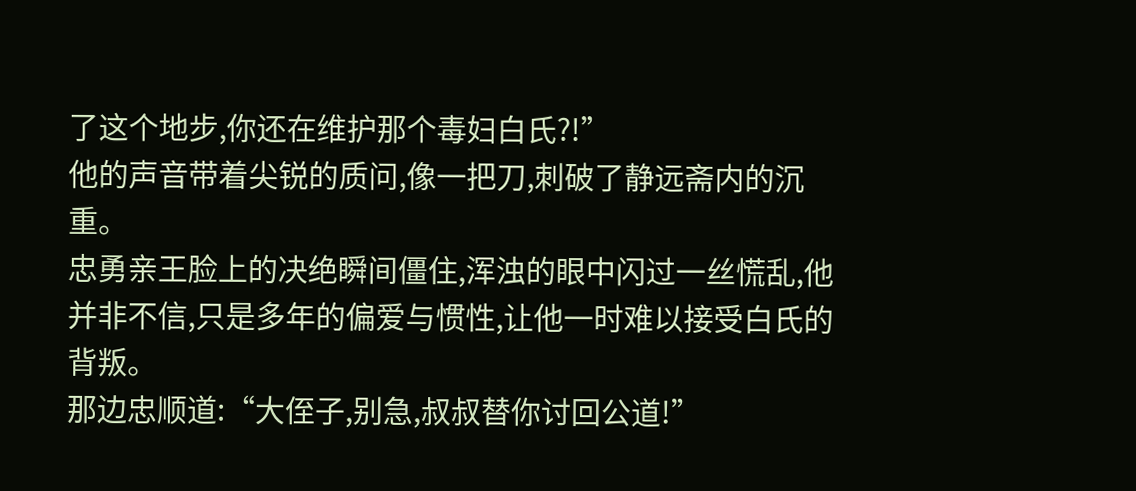了这个地步,你还在维护那个毒妇白氏?!”
他的声音带着尖锐的质问,像一把刀,刺破了静远斋内的沉重。
忠勇亲王脸上的决绝瞬间僵住,浑浊的眼中闪过一丝慌乱,他并非不信,只是多年的偏爱与惯性,让他一时难以接受白氏的背叛。
那边忠顺道:“大侄子,别急,叔叔替你讨回公道!”